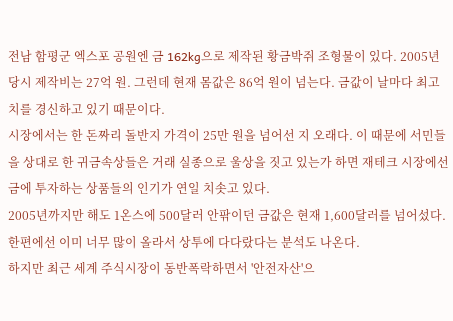전남 함평군 엑스포 공원엔 금 162kg으로 제작된 황금박쥐 조형물이 있다. 2005년 당시 제작비는 27억 원. 그런데 현재 몸값은 86억 원이 넘는다. 금값이 날마다 최고치를 경신하고 있기 때문이다.
시장에서는 한 돈짜리 돌반지 가격이 25만 원을 넘어선 지 오래다. 이 때문에 서민들을 상대로 한 귀금속상들은 거래 실종으로 울상을 짓고 있는가 하면 재테크 시장에선 금에 투자하는 상품들의 인기가 연일 치솟고 있다.
2005년까지만 해도 1온스에 500달러 안팎이던 금값은 현재 1,600달러를 넘어섰다. 한편에선 이미 너무 많이 올라서 상투에 다다랐다는 분석도 나온다.
하지만 최근 세계 주식시장이 동반폭락하면서 '안전자산'으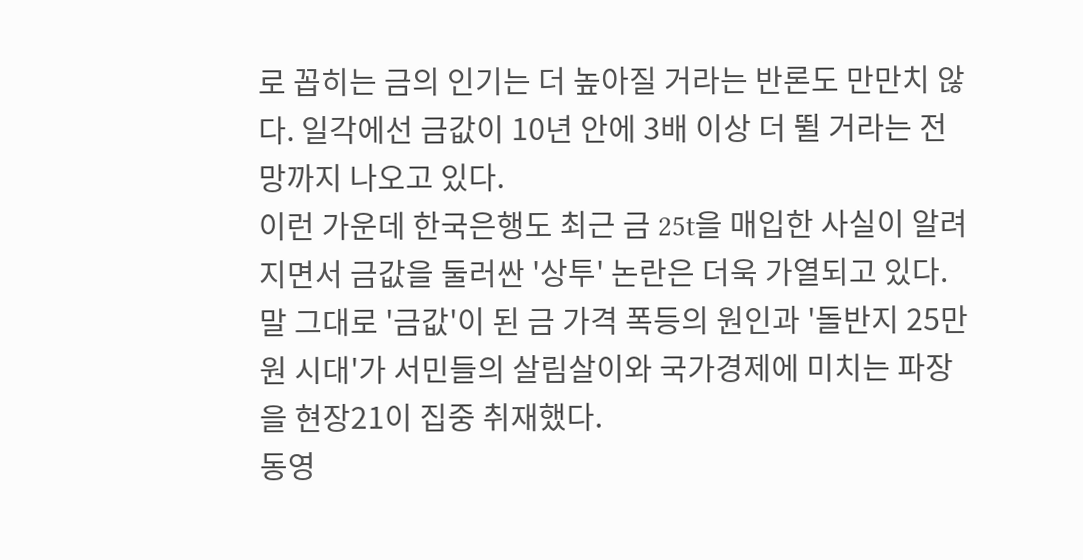로 꼽히는 금의 인기는 더 높아질 거라는 반론도 만만치 않다. 일각에선 금값이 10년 안에 3배 이상 더 뛸 거라는 전망까지 나오고 있다.
이런 가운데 한국은행도 최근 금 25t을 매입한 사실이 알려지면서 금값을 둘러싼 '상투' 논란은 더욱 가열되고 있다.
말 그대로 '금값'이 된 금 가격 폭등의 원인과 '돌반지 25만 원 시대'가 서민들의 살림살이와 국가경제에 미치는 파장을 현장21이 집중 취재했다.
동영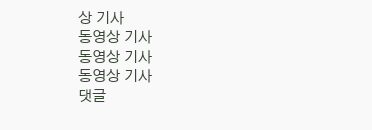상 기사
동영상 기사
동영상 기사
동영상 기사
댓글